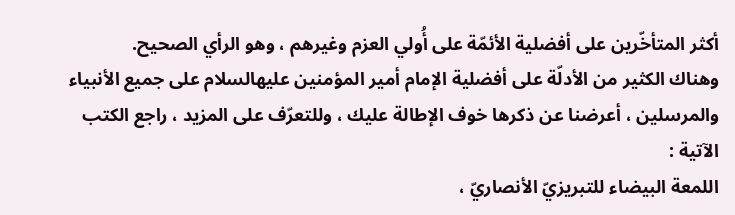أكثر المتأخّرين على أفضلية الأئمّة على أُولي العزم وغيرهم ، وهو الرأي الصحيح.
وهناك الكثير من الأدلّة على أفضلية الإمام أمير المؤمنين عليهالسلام على جميع الأنبياء والمرسلين ، أعرضنا عن ذكرها خوف الإطالة عليك ، وللتعرّف على المزيد ، راجع الكتب الآتية :
اللمعة البيضاء للتبريزيّ الأنصاريّ ،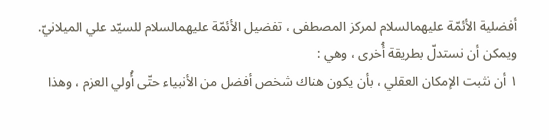أفضلية الأئمّة عليهمالسلام لمركز المصطفى ، تفضيل الأئمّة عليهمالسلام للسيّد علي الميلانيّ.
ويمكن أن نستدلّ بطريقة أُخرى ، وهي :
١ أن نثبت الإمكان العقلي ، بأن يكون هناك شخص أفضل من الأنبياء حتّى أُولي العزم ، وهذا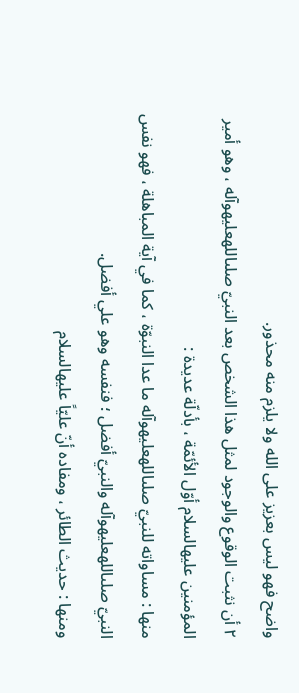واضح فهو ليس بعزيز على الله ولا يلزم منه محذور.
٢ أن نثبت الوقوع والوجود لمثل هذا الشخص بعد النبيّ صلىاللهعليهوآله ، وهو أمير المؤمنين عليهالسلام أوّل الأئمّة ، بأدلّة عديدة :
منها : مساواته للنبيّ صلىاللهعليهوآله ما عدا النبوّة ، كما في آية المباهلة ، فهو نفس النبيّ صلىاللهعليهوآله والنبيّ أفضل ؛ فنفسه وهو علي أفضل.
ومنها : حديث الطائر ، ومفاده أنّ عليّاً عليهالسلام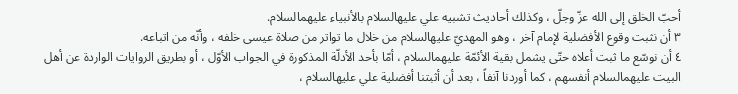أحبّ الخلق إلى الله عزّ وجلّ ، وكذلك أحاديث تشبيه علي عليهالسلام بالأنبياء عليهمالسلام.
٣ أن نثبت وقوع الأفضلية لإمام آخر ، وهو المهديّ عليهالسلام من خلال ما تواتر من صلاة عيسى خلفه ، وأنّه من اتباعه.
٤ أن نوسّع ما ثبت أعلاه حتّى يشمل بقية الأئمّة عليهمالسلام ، أمّا بأحد الأدلّة المذكورة في الجواب الأوّل ، أو بطريق الروايات الواردة عن أهل البيت عليهمالسلام أنفسهم ، كما أوردنا آنفاً ، بعد أن أثبتنا أفضلية علي عليهالسلام ،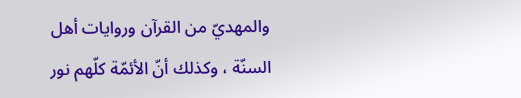والمهديّ من القرآن وروايات أهل السنّة ، وكذلك أنّ الأئمّة كلّهم نور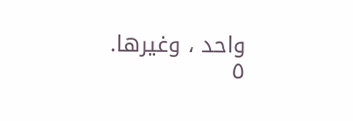واحد ، وغيرها.
٥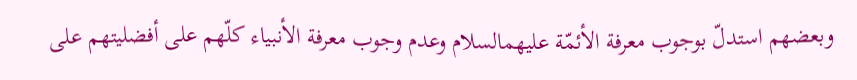وبعضهم استدلّ بوجوب معرفة الأئمّة عليهمالسلام وعدم وجوب معرفة الأنبياء كلّهم على أفضليتهم على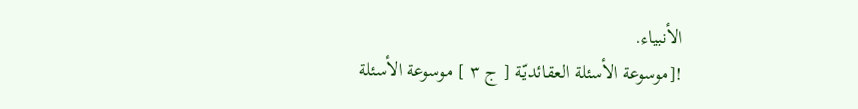الأنبياء.
![موسوعة الأسئلة العقائديّة [ ج ٣ ] موسوعة الأسئلة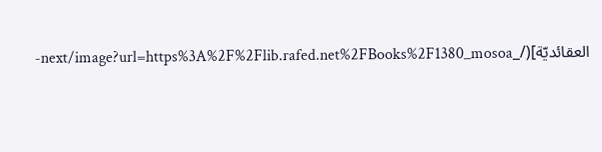العقائديّة](/_next/image?url=https%3A%2F%2Flib.rafed.net%2FBooks%2F1380_mosoa-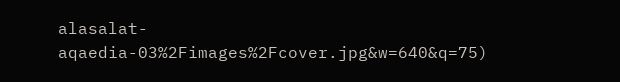alasalat-aqaedia-03%2Fimages%2Fcover.jpg&w=640&q=75)